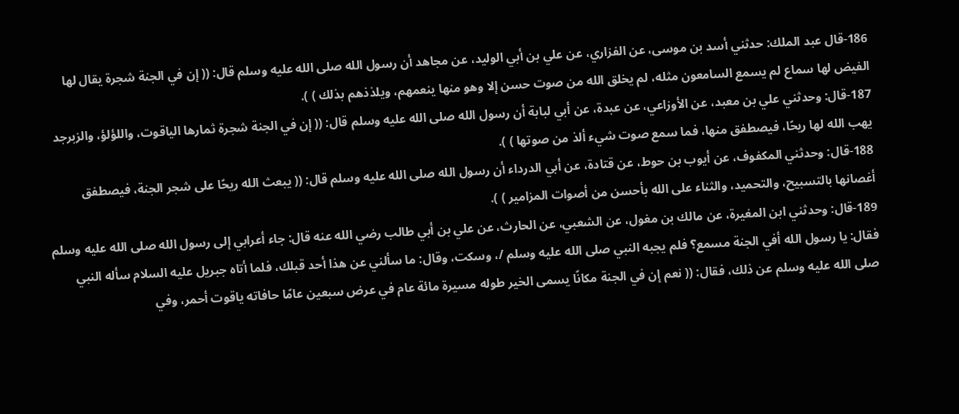186-قال عبد الملك: حدثني أسد بن موسى، عن الفزاري، عن علي بن أبي الوليد، عن مجاهد أن رسول الله صلى الله عليه وسلم قال: (( إن في الجنة شجرة يقال لها الفيض لها سماع لم يسمع السامعون مثله، لم يخلق الله من صوت حسن إلا وهو منها ينعمهم، ويلذذهم بذلك ) ).
187-قال: وحدثني علي بن معبد، عن الأوزاعي، عن عبدة، عن أبي لبابة أن رسول الله صلى الله عليه وسلم قال: (( إن في الجنة شجرة ثمارها الياقوت، واللؤلؤ، والزبرجد يهب الله لها ريحًا، فيصطفق منها، فما سمع صوت شيء ألذ من صوتها ) ).
188-قال: وحدثني المكفوف، عن أيوب بن حوط، عن قتادة، عن أبي الدرداء أن رسول الله صلى الله عليه وسلم قال: (( يبعث الله ريحًا على شجر الجنة، فيصطفق أغصانها بالتسبيح، والتحميد، والثناء على الله بأحسن من أصوات المزامير ) ).
189-قال: وحدثني ابن المغيرة، عن مالك بن مغول، عن الشعبي، عن الحارث، عن علي بن أبي طالب رضي الله عنه قال: جاء أعرابي إلى رسول الله صلى الله عليه وسلم فقال: يا رسول الله أفي الجنة مسمع؟ فلم يجبه النبي صلى الله عليه وسلم /، وسكت، وقال: ما سألني عن هذا أحد قبلك، فلما أتاه جبريل عليه السلام سأله النبي صلى الله عليه وسلم عن ذلك، فقال: (( نعم إن في الجنة مكانًا يسمى الخير طوله مسيرة مائة عام في عرض سبعين عامًا حافاته ياقوت أحمر، وفي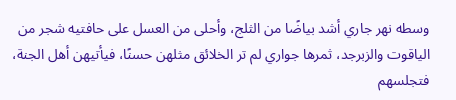وسطه نهر جاري أشد بياضًا من الثلج، وأحلى من العسل على حافتيه شجر من الياقوت والزبرجد، ثمرها جواري لم تر الخلائق مثلهن حسنًا، فيأتيهن أهل الجنة، فتجلسهم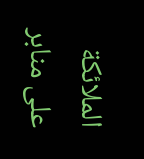الملائكة على منابر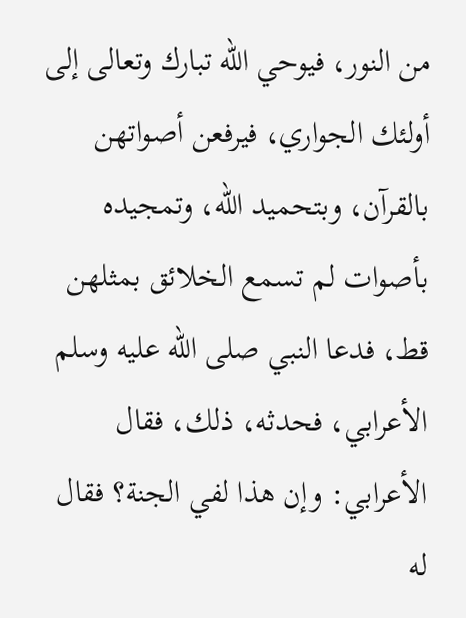من النور، فيوحي الله تبارك وتعالى إلى أولئك الجواري، فيرفعن أصواتهن بالقرآن، وبتحميد الله، وتمجيده بأصوات لم تسمع الخلائق بمثلهن قط، فدعا النبي صلى الله عليه وسلم الأعرابي، فحدثه، ذلك، فقال الأعرابي: وإن هذا لفي الجنة؟ فقال له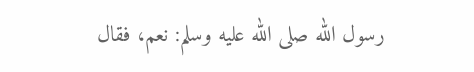رسول الله صلى الله عليه وسلم: نعم، فقال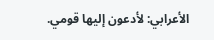الأعرابي: لأدعون إليها قومي.